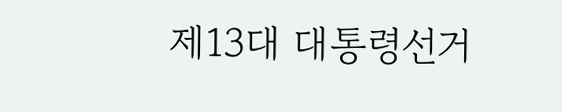제13대 대통령선거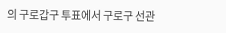의 구로갑구 투표에서 구로구 선관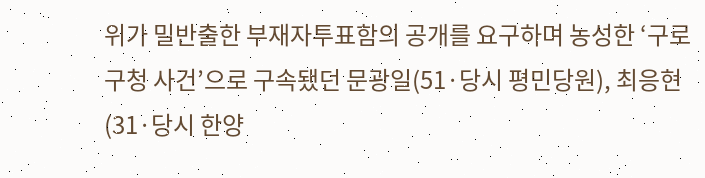위가 밀반출한 부재자투표함의 공개를 요구하며 농성한 ‘구로구청 사건’으로 구속됐던 문광일(51·당시 평민당원), 최응현(31·당시 한양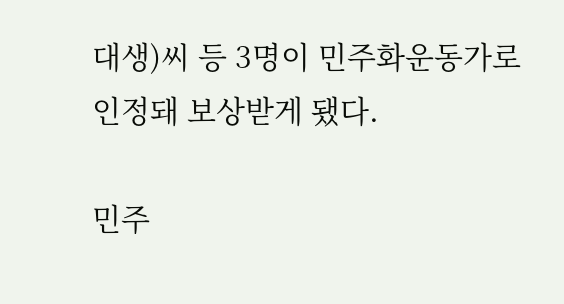대생)씨 등 3명이 민주화운동가로 인정돼 보상받게 됐다.

민주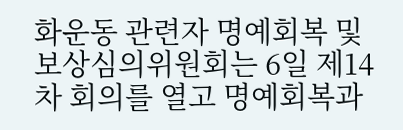화운동 관련자 명예회복 및 보상심의위원회는 6일 제14차 회의를 열고 명예회복과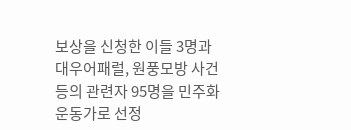보상을 신청한 이들 3명과 대우어패럴, 원풍모방 사건 등의 관련자 95명을 민주화운동가로 선정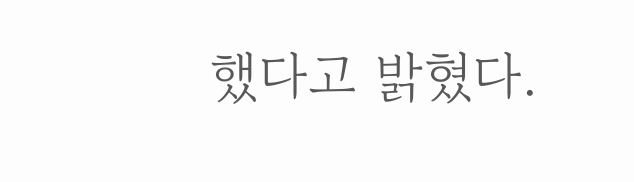했다고 밝혔다.